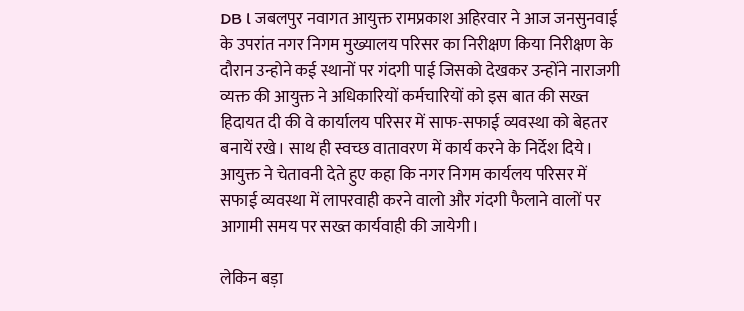DB l जबलपुर नवागत आयुक्त रामप्रकाश अहिरवार ने आज जनसुनवाई के उपरांत नगर निगम मुख्यालय परिसर का निरीक्षण किया निरीक्षण के दौरान उन्होने कई स्थानों पर गंदगी पाई जिसको देखकर उन्होंने नाराजगी व्यक्त की आयुक्त ने अधिकारियों कर्मचारियों को इस बात की सख्त हिदायत दी की वे कार्यालय परिसर में साफ-सफाई व्यवस्था को बेहतर बनायें रखे। साथ ही स्वच्छ वातावरण में कार्य करने के निर्देश दिये। आयुक्त ने चेतावनी देते हुए कहा कि नगर निगम कार्यलय परिसर में सफाई व्यवस्था में लापरवाही करने वालो और गंदगी फैलाने वालों पर आगामी समय पर सख्त कार्यवाही की जायेगी।

लेकिन बड़ा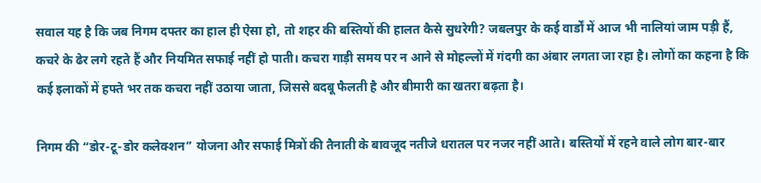सवाल यह है कि जब निगम दफ्तर का हाल ही ऐसा हो, तो शहर की बस्तियों की हालत कैसे सुधरेगी? जबलपुर के कई वार्डों में आज भी नालियां जाम पड़ी हैं, कचरे के ढेर लगे रहते हैं और नियमित सफाई नहीं हो पाती। कचरा गाड़ी समय पर न आने से मोहल्लों में गंदगी का अंबार लगता जा रहा है। लोगों का कहना है कि कई इलाकों में हफ्ते भर तक कचरा नहीं उठाया जाता, जिससे बदबू फैलती है और बीमारी का खतरा बढ़ता है।

निगम की “डोर-टू-डोर कलेक्शन” योजना और सफाई मित्रों की तैनाती के बावजूद नतीजे धरातल पर नजर नहीं आते। बस्तियों में रहने वाले लोग बार-बार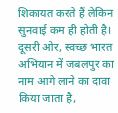शिकायत करते हैं लेकिन सुनवाई कम ही होती है। दूसरी ओर, स्वच्छ भारत अभियान में जबलपुर का नाम आगे लाने का दावा किया जाता है,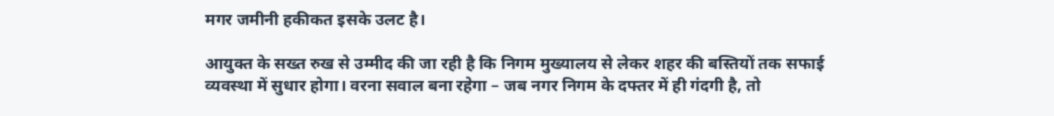मगर जमीनी हकीकत इसके उलट है।

आयुक्त के सख्त रुख से उम्मीद की जा रही है कि निगम मुख्यालय से लेकर शहर की बस्तियों तक सफाई व्यवस्था में सुधार होगा। वरना सवाल बना रहेगा – जब नगर निगम के दफ्तर में ही गंदगी है, तो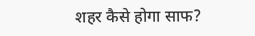शहर कैसे होगा साफ?